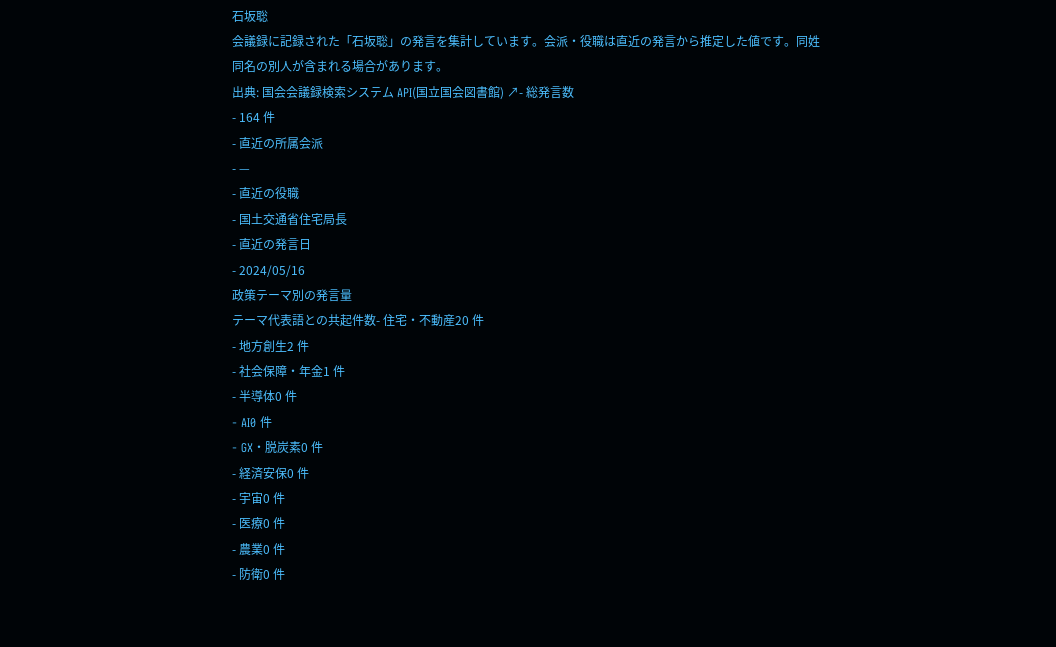石坂聡
会議録に記録された「石坂聡」の発言を集計しています。会派・役職は直近の発言から推定した値です。同姓同名の別人が含まれる場合があります。
出典: 国会会議録検索システム API(国立国会図書館) ↗- 総発言数
- 164 件
- 直近の所属会派
- —
- 直近の役職
- 国土交通省住宅局長
- 直近の発言日
- 2024/05/16
政策テーマ別の発言量
テーマ代表語との共起件数- 住宅・不動産20 件
- 地方創生2 件
- 社会保障・年金1 件
- 半導体0 件
- AI0 件
- GX・脱炭素0 件
- 経済安保0 件
- 宇宙0 件
- 医療0 件
- 農業0 件
- 防衛0 件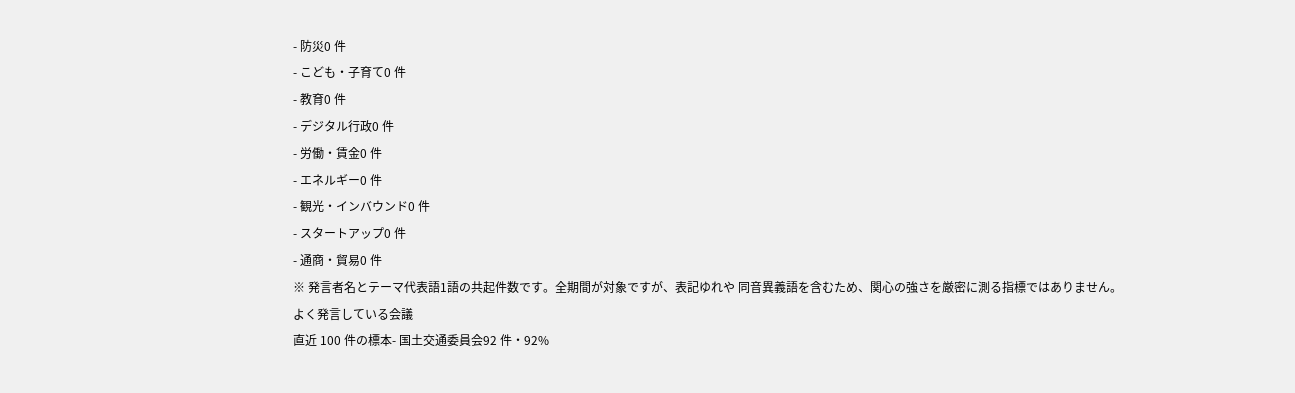- 防災0 件
- こども・子育て0 件
- 教育0 件
- デジタル行政0 件
- 労働・賃金0 件
- エネルギー0 件
- 観光・インバウンド0 件
- スタートアップ0 件
- 通商・貿易0 件
※ 発言者名とテーマ代表語1語の共起件数です。全期間が対象ですが、表記ゆれや 同音異義語を含むため、関心の強さを厳密に測る指標ではありません。
よく発言している会議
直近 100 件の標本- 国土交通委員会92 件・92%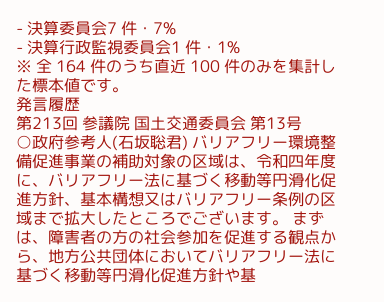- 決算委員会7 件・7%
- 決算行政監視委員会1 件・1%
※ 全 164 件のうち直近 100 件のみを集計した標本値です。
発言履歴
第213回 参議院 国土交通委員会 第13号
○政府参考人(石坂聡君) バリアフリー環境整備促進事業の補助対象の区域は、令和四年度に、バリアフリー法に基づく移動等円滑化促進方針、基本構想又はバリアフリー条例の区域まで拡大したところでございます。 まずは、障害者の方の社会参加を促進する観点から、地方公共団体においてバリアフリー法に基づく移動等円滑化促進方針や基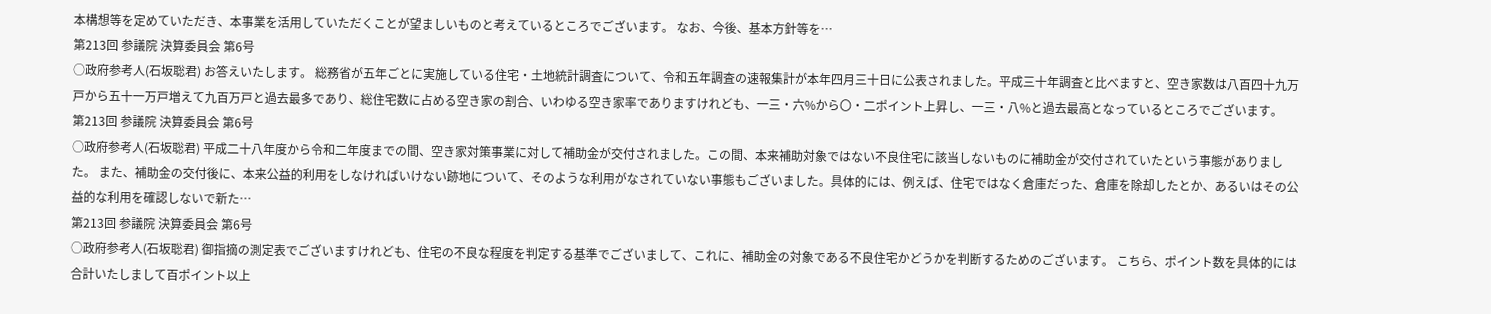本構想等を定めていただき、本事業を活用していただくことが望ましいものと考えているところでございます。 なお、今後、基本方針等を…
第213回 参議院 決算委員会 第6号
○政府参考人(石坂聡君) お答えいたします。 総務省が五年ごとに実施している住宅・土地統計調査について、令和五年調査の速報集計が本年四月三十日に公表されました。平成三十年調査と比べますと、空き家数は八百四十九万戸から五十一万戸増えて九百万戸と過去最多であり、総住宅数に占める空き家の割合、いわゆる空き家率でありますけれども、一三・六%から〇・二ポイント上昇し、一三・八%と過去最高となっているところでございます。
第213回 参議院 決算委員会 第6号
○政府参考人(石坂聡君) 平成二十八年度から令和二年度までの間、空き家対策事業に対して補助金が交付されました。この間、本来補助対象ではない不良住宅に該当しないものに補助金が交付されていたという事態がありました。 また、補助金の交付後に、本来公益的利用をしなければいけない跡地について、そのような利用がなされていない事態もございました。具体的には、例えば、住宅ではなく倉庫だった、倉庫を除却したとか、あるいはその公益的な利用を確認しないで新た…
第213回 参議院 決算委員会 第6号
○政府参考人(石坂聡君) 御指摘の測定表でございますけれども、住宅の不良な程度を判定する基準でございまして、これに、補助金の対象である不良住宅かどうかを判断するためのございます。 こちら、ポイント数を具体的には合計いたしまして百ポイント以上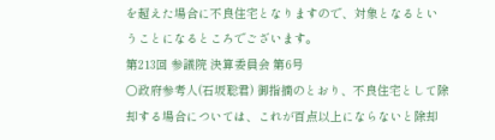を超えた場合に不良住宅となりますので、対象となるということになるところでございます。
第213回 参議院 決算委員会 第6号
○政府参考人(石坂聡君) 御指摘のとおり、不良住宅として除却する場合については、これが百点以上にならないと除却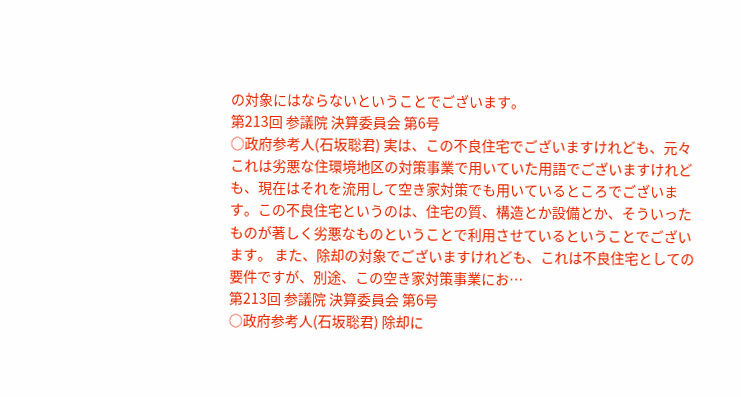の対象にはならないということでございます。
第213回 参議院 決算委員会 第6号
○政府参考人(石坂聡君) 実は、この不良住宅でございますけれども、元々これは劣悪な住環境地区の対策事業で用いていた用語でございますけれども、現在はそれを流用して空き家対策でも用いているところでございます。この不良住宅というのは、住宅の質、構造とか設備とか、そういったものが著しく劣悪なものということで利用させているということでございます。 また、除却の対象でございますけれども、これは不良住宅としての要件ですが、別途、この空き家対策事業にお…
第213回 参議院 決算委員会 第6号
○政府参考人(石坂聡君) 除却に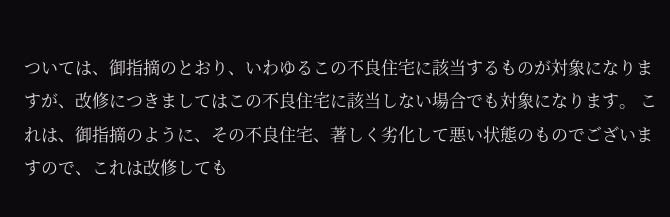ついては、御指摘のとおり、いわゆるこの不良住宅に該当するものが対象になりますが、改修につきましてはこの不良住宅に該当しない場合でも対象になります。 これは、御指摘のように、その不良住宅、著しく劣化して悪い状態のものでございますので、これは改修しても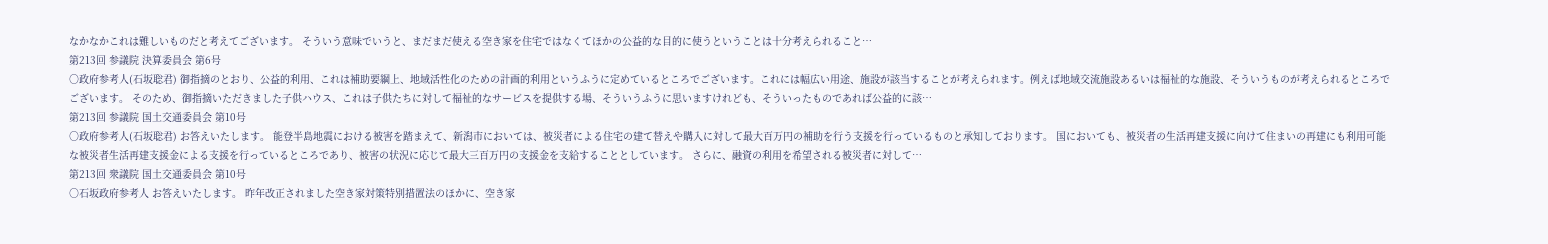なかなかこれは難しいものだと考えてございます。 そういう意味でいうと、まだまだ使える空き家を住宅ではなくてほかの公益的な目的に使うということは十分考えられること…
第213回 参議院 決算委員会 第6号
○政府参考人(石坂聡君) 御指摘のとおり、公益的利用、これは補助要綱上、地域活性化のための計画的利用というふうに定めているところでございます。これには幅広い用途、施設が該当することが考えられます。例えば地域交流施設あるいは福祉的な施設、そういうものが考えられるところでございます。 そのため、御指摘いただきました子供ハウス、これは子供たちに対して福祉的なサービスを提供する場、そういうふうに思いますけれども、そういったものであれば公益的に該…
第213回 参議院 国土交通委員会 第10号
○政府参考人(石坂聡君) お答えいたします。 能登半島地震における被害を踏まえて、新潟市においては、被災者による住宅の建て替えや購入に対して最大百万円の補助を行う支援を行っているものと承知しております。 国においても、被災者の生活再建支援に向けて住まいの再建にも利用可能な被災者生活再建支援金による支援を行っているところであり、被害の状況に応じて最大三百万円の支援金を支給することとしています。 さらに、融資の利用を希望される被災者に対して…
第213回 衆議院 国土交通委員会 第10号
○石坂政府参考人 お答えいたします。 昨年改正されました空き家対策特別措置法のほかに、空き家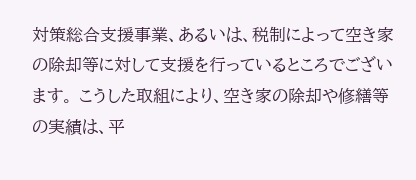対策総合支援事業、あるいは、税制によって空き家の除却等に対して支援を行っているところでございます。 こうした取組により、空き家の除却や修繕等の実績は、平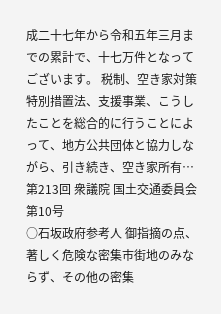成二十七年から令和五年三月までの累計で、十七万件となってございます。 税制、空き家対策特別措置法、支援事業、こうしたことを総合的に行うことによって、地方公共団体と協力しながら、引き続き、空き家所有…
第213回 衆議院 国土交通委員会 第10号
○石坂政府参考人 御指摘の点、著しく危険な密集市街地のみならず、その他の密集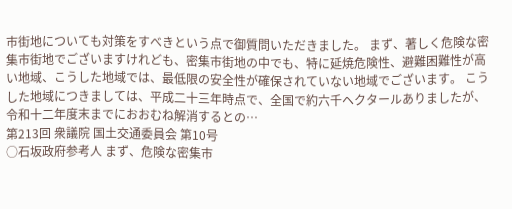市街地についても対策をすべきという点で御質問いただきました。 まず、著しく危険な密集市街地でございますけれども、密集市街地の中でも、特に延焼危険性、避難困難性が高い地域、こうした地域では、最低限の安全性が確保されていない地域でございます。 こうした地域につきましては、平成二十三年時点で、全国で約六千ヘクタールありましたが、令和十二年度末までにおおむね解消するとの…
第213回 衆議院 国土交通委員会 第10号
○石坂政府参考人 まず、危険な密集市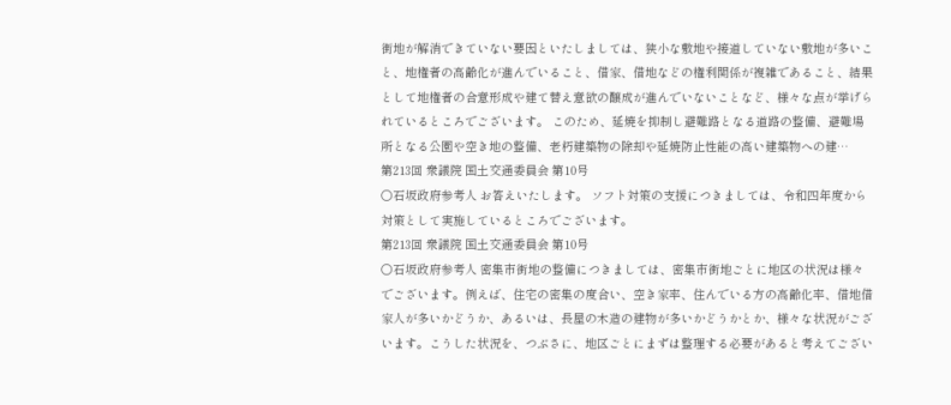街地が解消できていない要因といたしましては、狭小な敷地や接道していない敷地が多いこと、地権者の高齢化が進んでいること、借家、借地などの権利関係が複雑であること、結果として地権者の合意形成や建て替え意欲の醸成が進んでいないことなど、様々な点が挙げられているところでございます。 このため、延焼を抑制し避難路となる道路の整備、避難場所となる公園や空き地の整備、老朽建築物の除却や延焼防止性能の高い建築物への建…
第213回 衆議院 国土交通委員会 第10号
○石坂政府参考人 お答えいたします。 ソフト対策の支援につきましては、令和四年度から対策として実施しているところでございます。
第213回 衆議院 国土交通委員会 第10号
○石坂政府参考人 密集市街地の整備につきましては、密集市街地ごとに地区の状況は様々でございます。例えば、住宅の密集の度合い、空き家率、住んでいる方の高齢化率、借地借家人が多いかどうか、あるいは、長屋の木造の建物が多いかどうかとか、様々な状況がございます。こうした状況を、つぶさに、地区ごとにまずは整理する必要があると考えてござい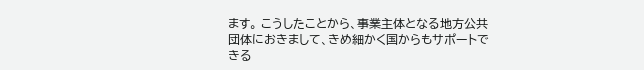ます。 こうしたことから、事業主体となる地方公共団体におきまして、きめ細かく国からもサポートできる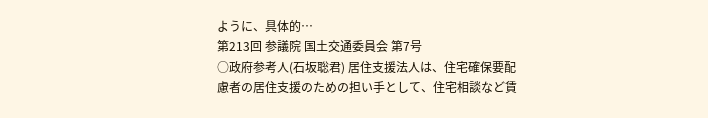ように、具体的…
第213回 参議院 国土交通委員会 第7号
○政府参考人(石坂聡君) 居住支援法人は、住宅確保要配慮者の居住支援のための担い手として、住宅相談など賃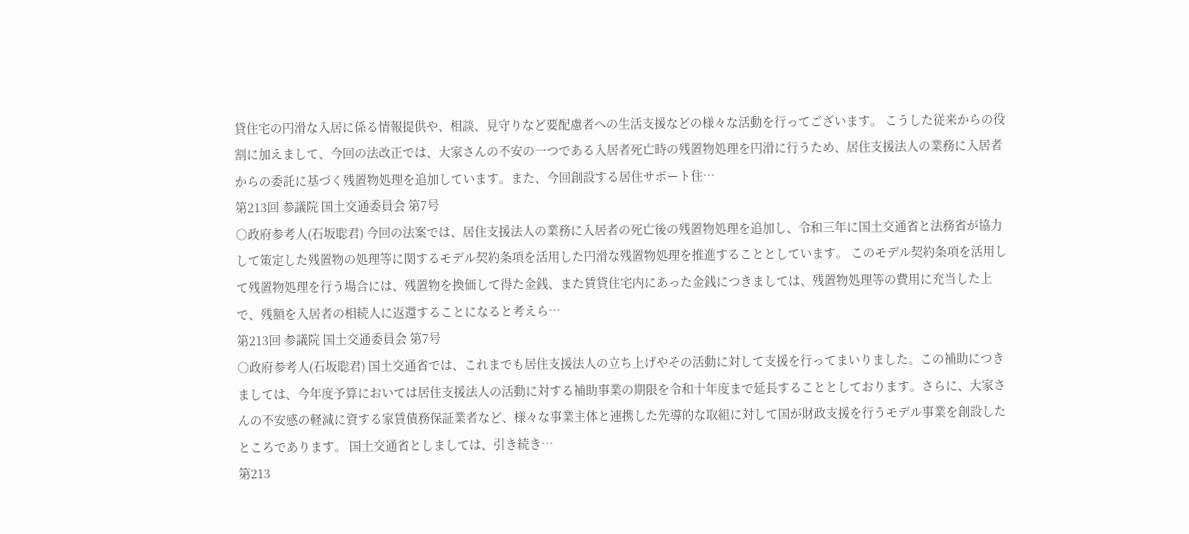貸住宅の円滑な入居に係る情報提供や、相談、見守りなど要配慮者への生活支援などの様々な活動を行ってございます。 こうした従来からの役割に加えまして、今回の法改正では、大家さんの不安の一つである入居者死亡時の残置物処理を円滑に行うため、居住支援法人の業務に入居者からの委託に基づく残置物処理を追加しています。また、今回創設する居住サポート住…
第213回 参議院 国土交通委員会 第7号
○政府参考人(石坂聡君) 今回の法案では、居住支援法人の業務に入居者の死亡後の残置物処理を追加し、令和三年に国土交通省と法務省が協力して策定した残置物の処理等に関するモデル契約条項を活用した円滑な残置物処理を推進することとしています。 このモデル契約条項を活用して残置物処理を行う場合には、残置物を換価して得た金銭、また賃貸住宅内にあった金銭につきましては、残置物処理等の費用に充当した上で、残額を入居者の相続人に返還することになると考えら…
第213回 参議院 国土交通委員会 第7号
○政府参考人(石坂聡君) 国土交通省では、これまでも居住支援法人の立ち上げやその活動に対して支援を行ってまいりました。この補助につきましては、今年度予算においては居住支援法人の活動に対する補助事業の期限を令和十年度まで延長することとしております。さらに、大家さんの不安感の軽減に資する家賃債務保証業者など、様々な事業主体と連携した先導的な取組に対して国が財政支援を行うモデル事業を創設したところであります。 国土交通省としましては、引き続き…
第213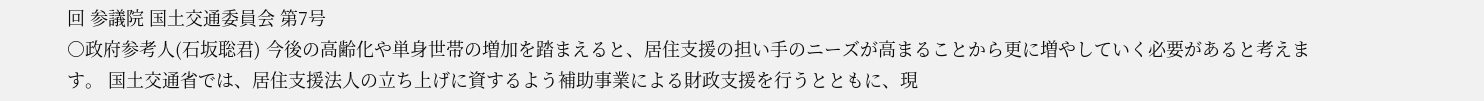回 参議院 国土交通委員会 第7号
○政府参考人(石坂聡君) 今後の高齢化や単身世帯の増加を踏まえると、居住支援の担い手のニーズが高まることから更に増やしていく必要があると考えます。 国土交通省では、居住支援法人の立ち上げに資するよう補助事業による財政支援を行うとともに、現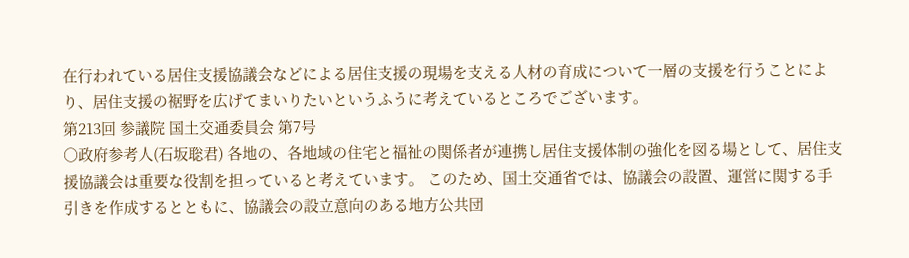在行われている居住支援協議会などによる居住支援の現場を支える人材の育成について一層の支援を行うことにより、居住支援の裾野を広げてまいりたいというふうに考えているところでございます。
第213回 参議院 国土交通委員会 第7号
○政府参考人(石坂聡君) 各地の、各地域の住宅と福祉の関係者が連携し居住支援体制の強化を図る場として、居住支援協議会は重要な役割を担っていると考えています。 このため、国土交通省では、協議会の設置、運営に関する手引きを作成するとともに、協議会の設立意向のある地方公共団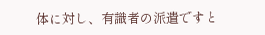体に対し、有識者の派遣ですと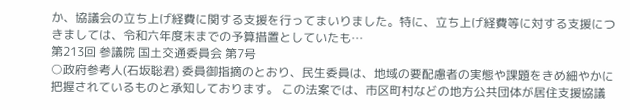か、協議会の立ち上げ経費に関する支援を行ってまいりました。特に、立ち上げ経費等に対する支援につきましては、令和六年度末までの予算措置としていたも…
第213回 参議院 国土交通委員会 第7号
○政府参考人(石坂聡君) 委員御指摘のとおり、民生委員は、地域の要配慮者の実態や課題をきめ細やかに把握されているものと承知しております。 この法案では、市区町村などの地方公共団体が居住支援協議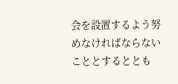会を設置するよう努めなければならないこととするととも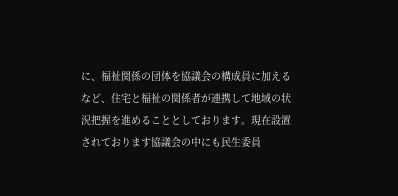に、福祉関係の団体を協議会の構成員に加えるなど、住宅と福祉の関係者が連携して地域の状況把握を進めることとしております。現在設置されております協議会の中にも民生委員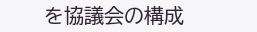を協議会の構成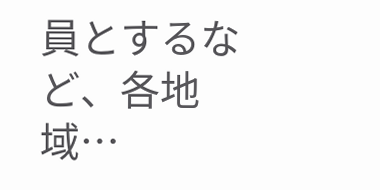員とするなど、各地域…